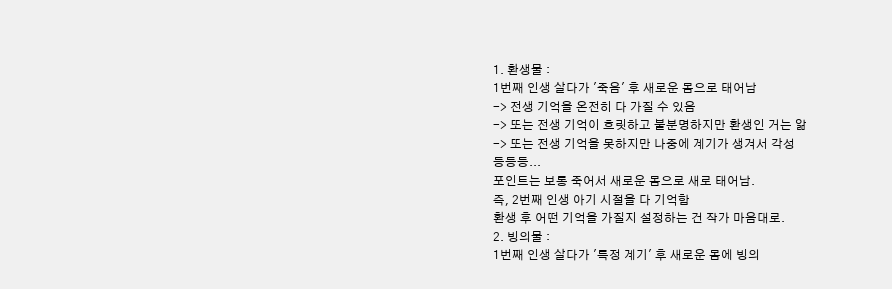1. 환생물 :
1번째 인생 살다가 '죽음' 후 새로운 몸으로 태어남
-> 전생 기억을 온전히 다 가질 수 있음
-> 또는 전생 기억이 흐릿하고 불분명하지만 환생인 거는 앎
-> 또는 전생 기억을 못하지만 나중에 계기가 생겨서 각성
등등등...
포인트는 보통 죽어서 새로운 몸으로 새로 태어남.
즉, 2번째 인생 아기 시절을 다 기억함
환생 후 어떤 기억을 가질지 설정하는 건 작가 마음대로.
2. 빙의물 :
1번째 인생 살다가 '특정 계기' 후 새로운 몸에 빙의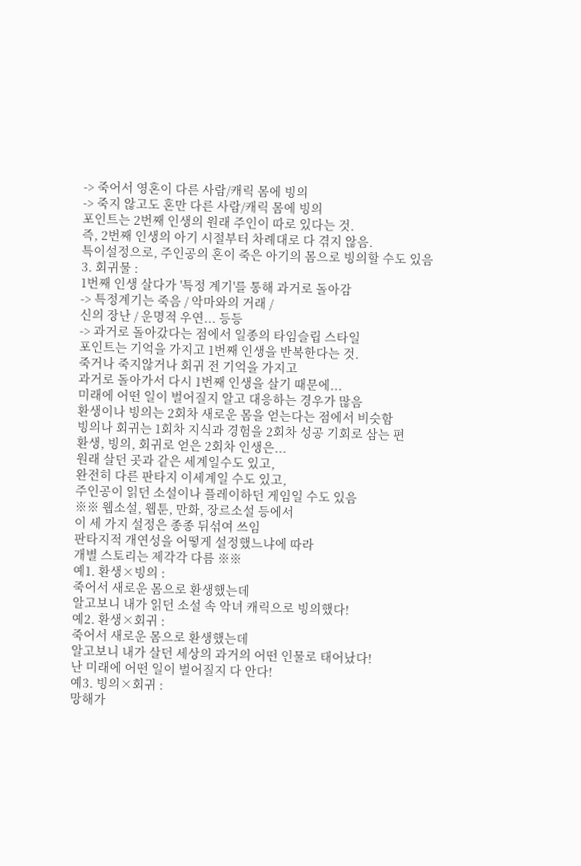-> 죽어서 영혼이 다른 사람/캐릭 몸에 빙의
-> 죽지 않고도 혼만 다른 사람/캐릭 몸에 빙의
포인트는 2번째 인생의 원래 주인이 따로 있다는 것.
즉, 2번째 인생의 아기 시절부터 차례대로 다 겪지 않음.
특이설정으로, 주인공의 혼이 죽은 아기의 몸으로 빙의할 수도 있음
3. 회귀물 :
1번째 인생 살다가 '특정 계기'를 통해 과거로 돌아감
-> 특정계기는 죽음 / 악마와의 거래 /
신의 장난 / 운명적 우연... 등등
-> 과거로 돌아갔다는 점에서 일종의 타임슬립 스타일
포인트는 기억을 가지고 1번째 인생을 반복한다는 것.
죽거나 죽지않거나 회귀 전 기억을 가지고
과거로 돌아가서 다시 1번째 인생을 살기 때문에...
미래에 어떤 일이 벌어질지 알고 대응하는 경우가 많음
환생이나 빙의는 2회차 새로운 몸을 얻는다는 점에서 비슷함
빙의나 회귀는 1회차 지식과 경험을 2회차 성공 기회로 삼는 편
환생, 빙의, 회귀로 얻은 2회차 인생은...
원래 살던 곳과 같은 세계일수도 있고,
완전히 다른 판타지 이세계일 수도 있고,
주인공이 읽던 소설이나 플레이하던 게임일 수도 있음
※※ 웹소설, 웹툰, 만화, 장르소설 등에서
이 세 가지 설정은 종종 뒤섞여 쓰임
판타지적 개연성을 어떻게 설정했느냐에 따라
개별 스토리는 제각각 다름 ※※
예1. 환생×빙의 :
죽어서 새로운 몸으로 환생했는데
알고보니 내가 읽던 소설 속 악녀 캐릭으로 빙의했다!
예2. 환생×회귀 :
죽어서 새로운 몸으로 환생했는데
알고보니 내가 살던 세상의 과거의 어떤 인물로 태어났다!
난 미래에 어떤 일이 벌어질지 다 안다!
예3. 빙의×회귀 :
망해가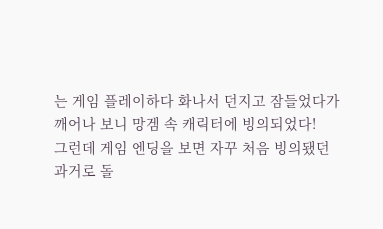는 게임 플레이하다 화나서 던지고 잠들었다가
깨어나 보니 망겜 속 캐릭터에 빙의되었다!
그런데 게임 엔딩을 보면 자꾸 처음 빙의됐던
과거로 돌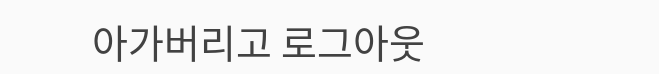아가버리고 로그아웃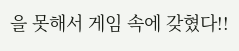을 못해서 게임 속에 갖혔다!!